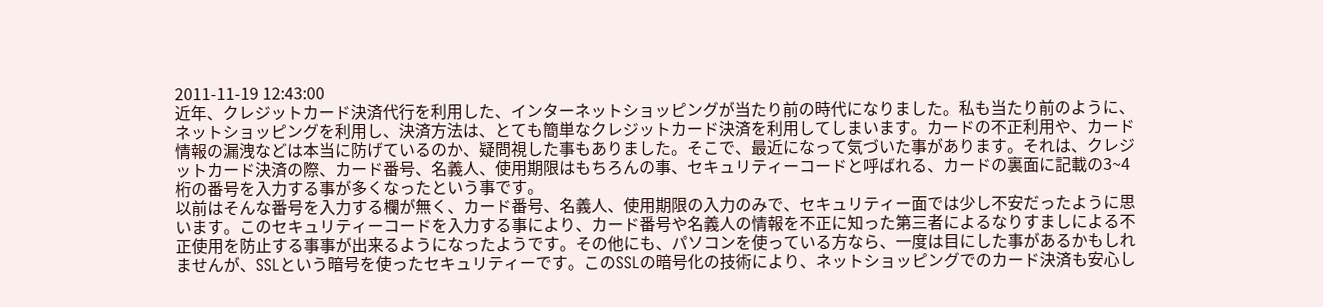2011-11-19 12:43:00
近年、クレジットカード決済代行を利用した、インターネットショッピングが当たり前の時代になりました。私も当たり前のように、ネットショッピングを利用し、決済方法は、とても簡単なクレジットカード決済を利用してしまいます。カードの不正利用や、カード情報の漏洩などは本当に防げているのか、疑問視した事もありました。そこで、最近になって気づいた事があります。それは、クレジットカード決済の際、カード番号、名義人、使用期限はもちろんの事、セキュリティーコードと呼ばれる、カードの裏面に記載の3~4桁の番号を入力する事が多くなったという事です。
以前はそんな番号を入力する欄が無く、カード番号、名義人、使用期限の入力のみで、セキュリティー面では少し不安だったように思います。このセキュリティーコードを入力する事により、カード番号や名義人の情報を不正に知った第三者によるなりすましによる不正使用を防止する事事が出来るようになったようです。その他にも、パソコンを使っている方なら、一度は目にした事があるかもしれませんが、SSLという暗号を使ったセキュリティーです。このSSLの暗号化の技術により、ネットショッピングでのカード決済も安心し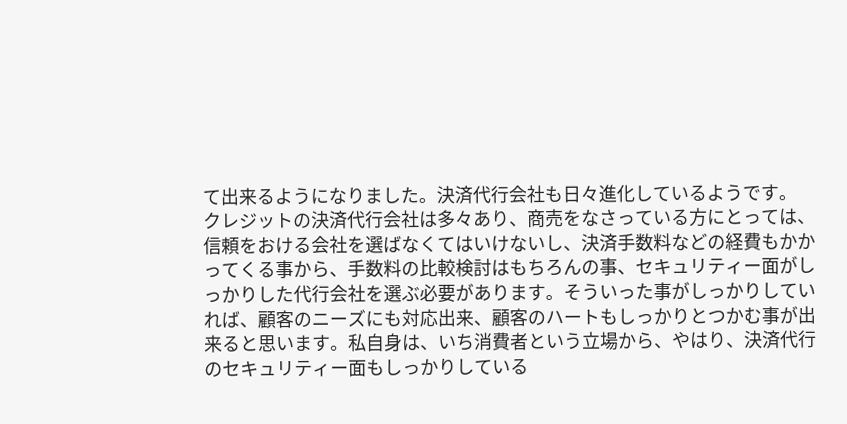て出来るようになりました。決済代行会社も日々進化しているようです。
クレジットの決済代行会社は多々あり、商売をなさっている方にとっては、信頼をおける会社を選ばなくてはいけないし、決済手数料などの経費もかかってくる事から、手数料の比較検討はもちろんの事、セキュリティー面がしっかりした代行会社を選ぶ必要があります。そういった事がしっかりしていれば、顧客のニーズにも対応出来、顧客のハートもしっかりとつかむ事が出来ると思います。私自身は、いち消費者という立場から、やはり、決済代行のセキュリティー面もしっかりしている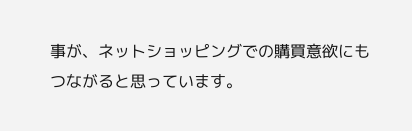事が、ネットショッピングでの購買意欲にもつながると思っています。